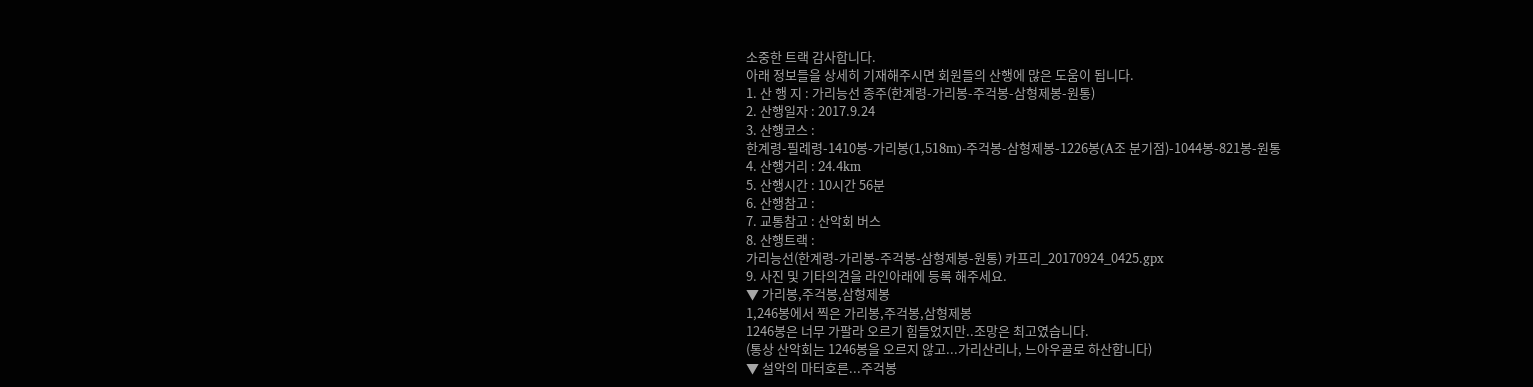소중한 트랙 감사합니다.
아래 정보들을 상세히 기재해주시면 회원들의 산행에 많은 도움이 됩니다.
1. 산 행 지 : 가리능선 종주(한계령-가리봉-주걱봉-삼형제봉-원통)
2. 산행일자 : 2017.9.24
3. 산행코스 :
한계령-필례령-1410봉-가리봉(1,518m)-주걱봉-삼형제봉-1226봉(A조 분기점)-1044봉-821봉-원통
4. 산행거리 : 24.4km
5. 산행시간 : 10시간 56분
6. 산행참고 :
7. 교통참고 : 산악회 버스
8. 산행트랙 :
가리능선(한계령-가리봉-주걱봉-삼형제봉-원통) 카프리_20170924_0425.gpx
9. 사진 및 기타의견을 라인아래에 등록 해주세요.
▼ 가리봉,주걱봉,삼형제봉
1,246봉에서 찍은 가리봉,주걱봉,삼형제봉
1246봉은 너무 가팔라 오르기 힘들었지만..조망은 최고였습니다.
(통상 산악회는 1246봉을 오르지 않고...가리산리나, 느아우골로 하산합니다)
▼ 설악의 마터호른...주걱봉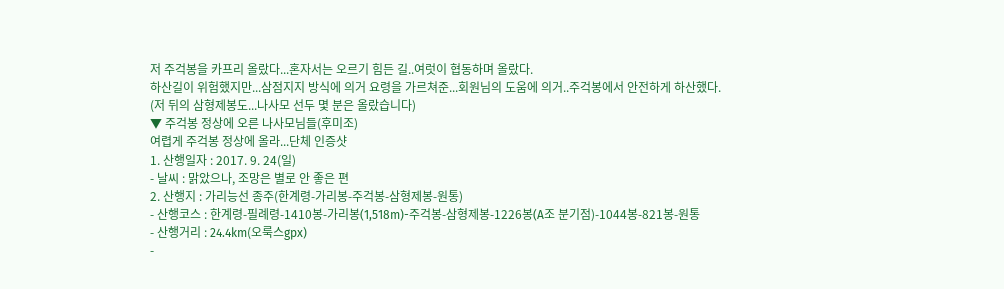저 주걱봉을 카프리 올랐다...혼자서는 오르기 힘든 길..여럿이 협동하며 올랐다.
하산길이 위험했지만...삼점지지 방식에 의거 요령을 가르쳐준...회원님의 도움에 의거..주걱봉에서 안전하게 하산했다.
(저 뒤의 삼형제봉도...나사모 선두 몇 분은 올랐습니다)
▼ 주걱봉 정상에 오른 나사모님들(후미조)
여렵게 주걱봉 정상에 올라...단체 인증샷
1. 산행일자 : 2017. 9. 24(일)
- 날씨 : 맑았으나, 조망은 별로 안 좋은 편
2. 산행지 : 가리능선 종주(한계령-가리봉-주걱봉-삼형제봉-원통)
- 산행코스 : 한계령-필례령-1410봉-가리봉(1,518m)-주걱봉-삼형제봉-1226봉(A조 분기점)-1044봉-821봉-원통
- 산행거리 : 24.4km(오룩스gpx)
-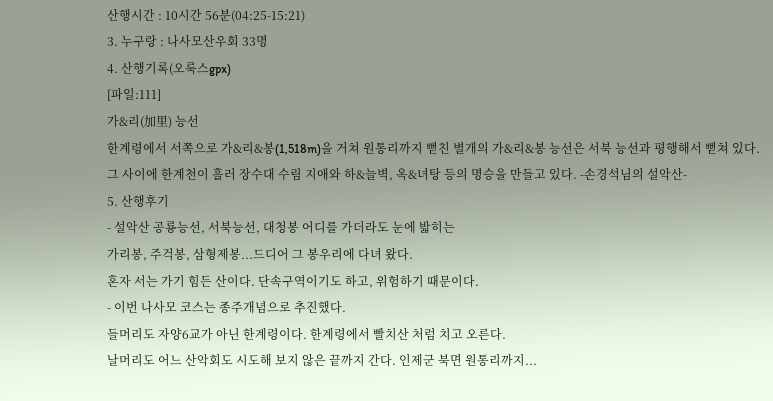산행시간 : 10시간 56분(04:25-15:21)
3. 누구랑 : 나사모산우회 33명
4. 산행기록(오룩스gpx)
[파일:111]
가&리(加里) 능선
한계령에서 서쪽으로 가&리&봉(1,518m)을 거쳐 원통리까지 뻗친 별개의 가&리&봉 능선은 서북 능선과 평행해서 뻗쳐 있다.
그 사이에 한계천이 흘러 장수대 수림 지애와 하&늘벽, 옥&녀탕 등의 명승을 만들고 있다. -손경석님의 설악산-
5. 산행후기
- 설악산 공룡능선, 서북능선, 대청봉 어디를 가더라도 눈에 밟히는
가리봉, 주걱봉, 삼형제봉...드디어 그 봉우리에 다녀 왔다.
혼자 서는 가기 힘든 산이다. 단속구역이기도 하고, 위험하기 때문이다.
- 이번 나사모 코스는 종주개념으로 추진했다.
들머리도 자양6교가 아닌 한계령이다. 한계령에서 빨치산 처럼 치고 오른다.
날머리도 어느 산악회도 시도해 보지 않은 끝까지 간다. 인제군 북면 원통리까지...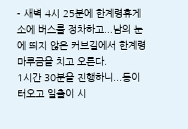- 새벽 4시 25분에 한계령휴게소에 버스를 정차하고...남의 눈에 띄지 않은 커브길에서 한계령 마루금을 치고 오른다.
1시간 30분을 진행하니...동이 터오고 일출이 시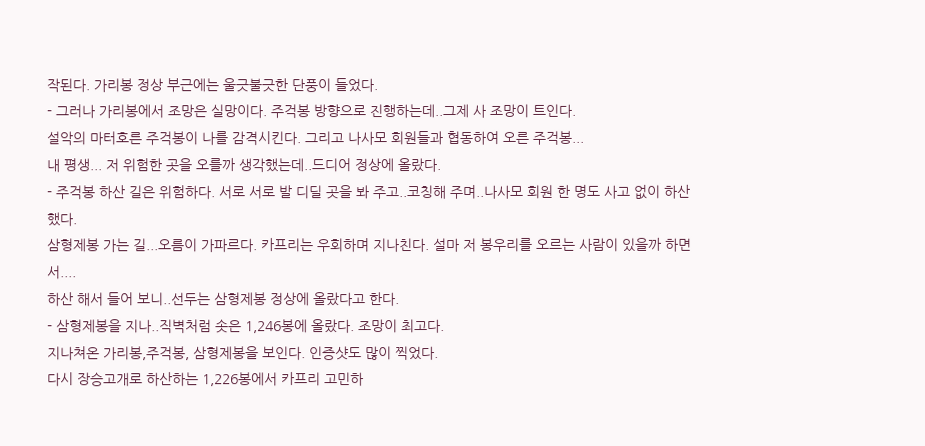작된다. 가리봉 정상 부근에는 울긋불긋한 단풍이 들었다.
- 그러나 가리봉에서 조망은 실망이다. 주걱봉 방향으로 진행하는데..그제 사 조망이 트인다.
설악의 마터호른 주걱봉이 나를 감격시킨다. 그리고 나사모 회원들과 협동하여 오른 주걱봉...
내 평생... 저 위험한 곳을 오를까 생각했는데..드디어 정상에 올랐다.
- 주걱봉 하산 길은 위험하다. 서로 서로 발 디딜 곳을 봐 주고..코칭해 주며..나사모 회원 한 명도 사고 없이 하산했다.
삼형제봉 가는 길...오름이 가파르다. 카프리는 우회하며 지나친다. 설마 저 봉우리를 오르는 사람이 있을까 하면서....
하산 해서 들어 보니..선두는 삼형제봉 정상에 올랐다고 한다.
- 삼형제봉을 지나..직벽처럼 솟은 1,246봉에 올랐다. 조망이 최고다.
지나쳐온 가리봉,주걱봉, 삼형제봉을 보인다. 인증샷도 많이 찍었다.
다시 장승고개로 하산하는 1,226봉에서 카프리 고민하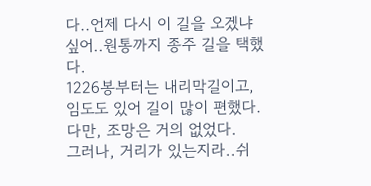다..언제 다시 이 길을 오겠냐 싶어..원통까지 종주 길을 택했다.
1226봉부터는 내리막길이고, 임도도 있어 길이 많이 편했다. 다만, 조망은 거의 없었다.
그러나, 거리가 있는지라..쉬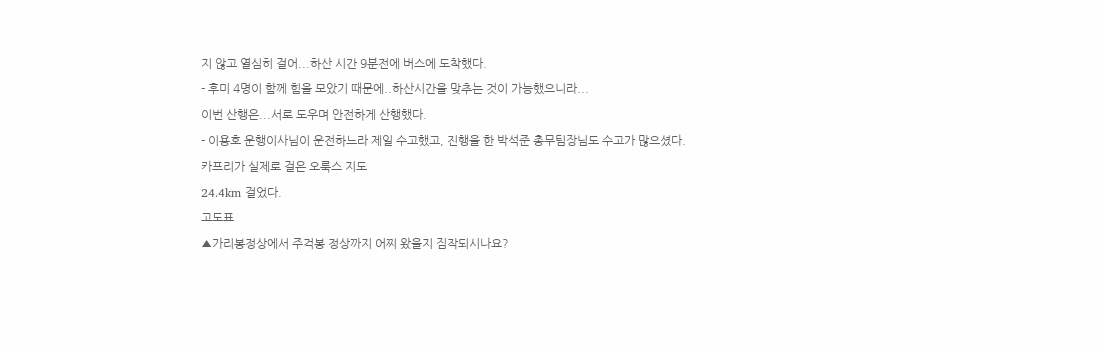지 않고 열심히 걸어...하산 시간 9분전에 버스에 도착했다.
- 후미 4명이 함께 힘을 모았기 때문에..하산시간을 맞추는 것이 가능했으니라...
이번 산행은...서로 도우며 안전하게 산행했다.
- 이용호 운행이사님이 운전하느라 제일 수고했고, 진행을 한 박석준 총무팀장님도 수고가 많으셨다.
카프리가 실제로 걸은 오룩스 지도
24.4km 걸었다.
고도표
▲가리봉정상에서 주걱봉 정상까지 어찌 왔을지 짐작되시나요?